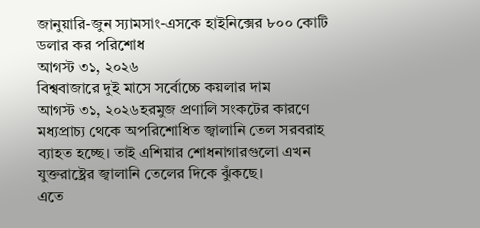জানুয়ারি-জুন স্যামসাং-এসকে হাইনিক্সের ৮০০ কোটি ডলার কর পরিশোধ
আগস্ট ৩১, ২০২৬
বিশ্ববাজারে দুই মাসে সর্বোচ্চে কয়লার দাম
আগস্ট ৩১, ২০২৬হরমুজ প্রণালি সংকটের কারণে মধ্যপ্রাচ্য থেকে অপরিশোধিত জ্বালানি তেল সরবরাহ ব্যাহত হচ্ছে। তাই এশিয়ার শোধনাগারগুলো এখন যুক্তরাষ্ট্রের জ্বালানি তেলের দিকে ঝুঁকছে।
এতে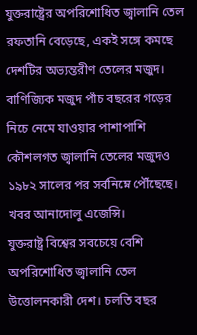যুক্তরাষ্ট্রের অপরিশোধিত জ্বালানি তেল রফতানি বেড়েছে, একই সঙ্গে কমছে দেশটির অভ্যন্তরীণ তেলের মজুদ। বাণিজ্যিক মজুদ পাঁচ বছরের গড়ের নিচে নেমে যাওয়ার পাশাপাশি কৌশলগত জ্বালানি তেলের মজুদও ১৯৮২ সালের পর সর্বনিম্নে পৌঁছেছে। খবর আনাদোলু এজেন্সি।
যুক্তরাষ্ট্র বিশ্বের সবচেয়ে বেশি অপরিশোধিত জ্বালানি তেল উত্তোলনকারী দেশ। চলতি বছর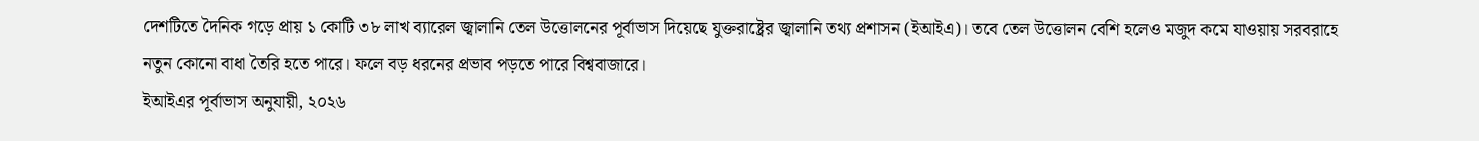দেশটিতে দৈনিক গড়ে প্রায় ১ কোটি ৩৮ লাখ ব্যারেল জ্বালানি তেল উত্তোলনের পূর্বাভাস দিয়েছে যুক্তরাষ্ট্রের জ্বালানি তথ্য প্রশাসন (ইআইএ)। তবে তেল উত্তোলন বেশি হলেও মজুদ কমে যাওয়ায় সরবরাহে নতুন কোনো বাধা তৈরি হতে পারে। ফলে বড় ধরনের প্রভাব পড়তে পারে বিশ্ববাজারে।
ইআইএর পূর্বাভাস অনুযায়ী, ২০২৬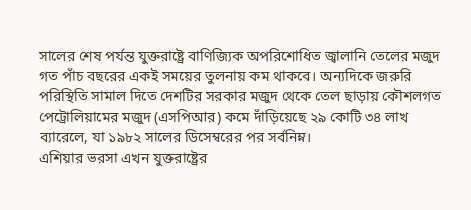সালের শেষ পর্যন্ত যুক্তরাষ্ট্রে বাণিজ্যিক অপরিশোধিত জ্বালানি তেলের মজুদ গত পাঁচ বছরের একই সময়ের তুলনায় কম থাকবে। অন্যদিকে জরুরি পরিস্থিতি সামাল দিতে দেশটির সরকার মজুদ থেকে তেল ছাড়ায় কৌশলগত পেট্রোলিয়ামের মজুদ (এসপিআর) কমে দাঁড়িয়েছে ২৯ কোটি ৩৪ লাখ ব্যারেলে, যা ১৯৮২ সালের ডিসেম্বরের পর সর্বনিম্ন।
এশিয়ার ভরসা এখন যুক্তরাষ্ট্রের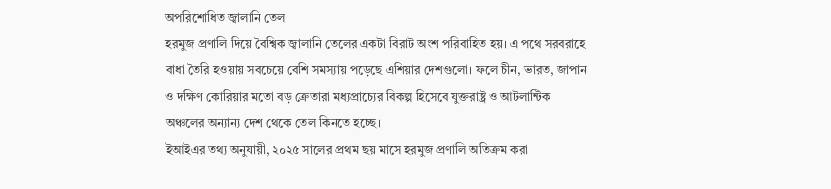অপরিশোধিত জ্বালানি তেল
হরমুজ প্রণালি দিয়ে বৈশ্বিক জ্বালানি তেলের একটা বিরাট অংশ পরিবাহিত হয়। এ পথে সরবরাহে বাধা তৈরি হওয়ায় সবচেয়ে বেশি সমস্যায় পড়েছে এশিয়ার দেশগুলো। ফলে চীন, ভারত, জাপান ও দক্ষিণ কোরিয়ার মতো বড় ক্রেতারা মধ্যপ্রাচ্যের বিকল্প হিসেবে যুক্তরাষ্ট্র ও আটলান্টিক অঞ্চলের অন্যান্য দেশ থেকে তেল কিনতে হচ্ছে।
ইআইএর তথ্য অনুযায়ী, ২০২৫ সালের প্রথম ছয় মাসে হরমুজ প্রণালি অতিক্রম করা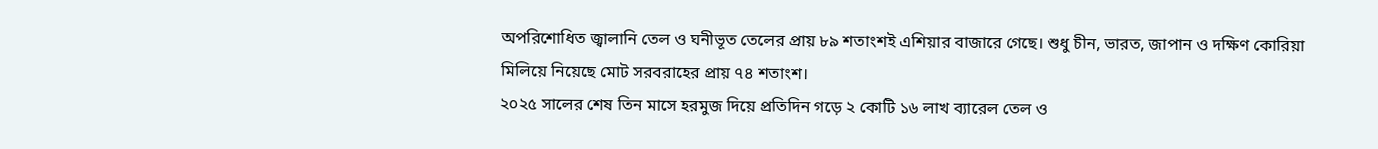অপরিশোধিত জ্বালানি তেল ও ঘনীভূত তেলের প্রায় ৮৯ শতাংশই এশিয়ার বাজারে গেছে। শুধু চীন, ভারত, জাপান ও দক্ষিণ কোরিয়া মিলিয়ে নিয়েছে মোট সরবরাহের প্রায় ৭৪ শতাংশ।
২০২৫ সালের শেষ তিন মাসে হরমুজ দিয়ে প্রতিদিন গড়ে ২ কোটি ১৬ লাখ ব্যারেল তেল ও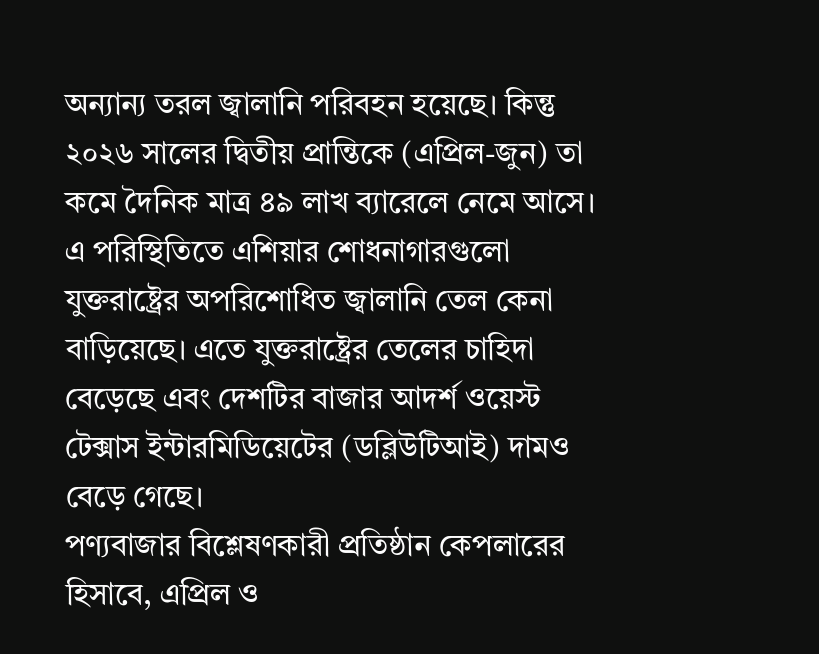অন্যান্য তরল জ্বালানি পরিবহন হয়েছে। কিন্তু ২০২৬ সালের দ্বিতীয় প্রান্তিকে (এপ্রিল-জুন) তা কমে দৈনিক মাত্র ৪৯ লাখ ব্যারেলে নেমে আসে।
এ পরিস্থিতিতে এশিয়ার শোধনাগারগুলো যুক্তরাষ্ট্রের অপরিশোধিত জ্বালানি তেল কেনা বাড়িয়েছে। এতে যুক্তরাষ্ট্রের তেলের চাহিদা বেড়েছে এবং দেশটির বাজার আদর্শ ওয়েস্ট টেক্সাস ইন্টারমিডিয়েটের (ডব্লিউটিআই) দামও বেড়ে গেছে।
পণ্যবাজার বিশ্লেষণকারী প্রতিষ্ঠান কেপলারের হিসাবে, এপ্রিল ও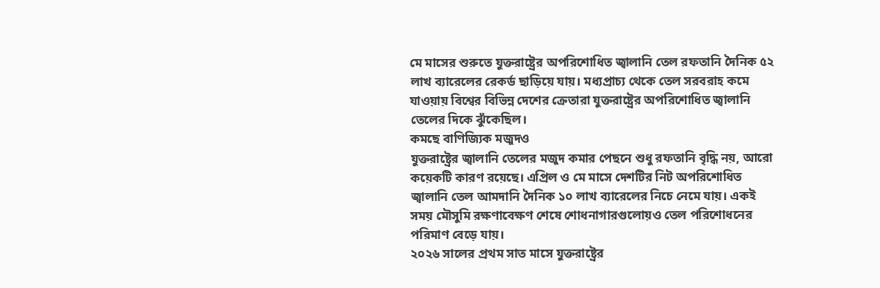মে মাসের শুরুতে যুক্তরাষ্ট্রের অপরিশোধিত জ্বালানি তেল রফতানি দৈনিক ৫২ লাখ ব্যারেলের রেকর্ড ছাড়িয়ে যায়। মধ্যপ্রাচ্য থেকে তেল সরবরাহ কমে যাওয়ায় বিশ্বের বিভিন্ন দেশের ক্রেতারা যুক্তরাষ্ট্রের অপরিশোধিত জ্বালানি তেলের দিকে ঝুঁকেছিল।
কমছে বাণিজ্যিক মজুদও
যুক্তরাষ্ট্রের জ্বালানি তেলের মজুদ কমার পেছনে শুধু রফতানি বৃদ্ধি নয়, আরো কয়েকটি কারণ রয়েছে। এপ্রিল ও মে মাসে দেশটির নিট অপরিশোধিত জ্বালানি তেল আমদানি দৈনিক ১০ লাখ ব্যারেলের নিচে নেমে যায়। একই সময় মৌসুমি রক্ষণাবেক্ষণ শেষে শোধনাগারগুলোয়ও তেল পরিশোধনের পরিমাণ বেড়ে যায়।
২০২৬ সালের প্রথম সাত মাসে যুক্তরাষ্ট্রের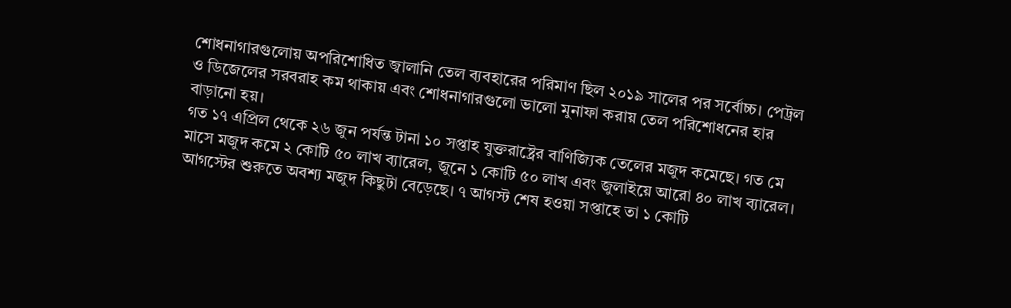শোধনাগারগুলোয় অপরিশোধিত জ্বালানি তেল ব্যবহারের পরিমাণ ছিল ২০১৯ সালের পর সর্বোচ্চ। পেট্রল ও ডিজেলের সরবরাহ কম থাকায় এবং শোধনাগারগুলো ভালো মুনাফা করায় তেল পরিশোধনের হার বাড়ানো হয়।
গত ১৭ এপ্রিল থেকে ২৬ জুন পর্যন্ত টানা ১০ সপ্তাহ যুক্তরাষ্ট্রের বাণিজ্যিক তেলের মজুদ কমেছে। গত মে মাসে মজুদ কমে ২ কোটি ৫০ লাখ ব্যারেল, জুনে ১ কোটি ৫০ লাখ এবং জুলাইয়ে আরো ৪০ লাখ ব্যারেল।
আগস্টের শুরুতে অবশ্য মজুদ কিছুটা বেড়েছে। ৭ আগস্ট শেষ হওয়া সপ্তাহে তা ১ কোটি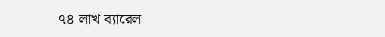৭৪ লাখ ব্যারেল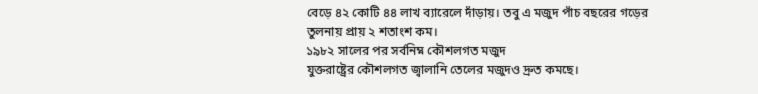বেড়ে ৪২ কোটি ৪৪ লাখ ব্যারেলে দাঁড়ায়। তবু এ মজুদ পাঁচ বছরের গড়ের তুলনায় প্রায় ২ শতাংশ কম।
১৯৮২ সালের পর সর্বনিম্ন কৌশলগত মজুদ
যুক্তরাষ্ট্রের কৌশলগত জ্বালানি তেলের মজুদও দ্রুত কমছে।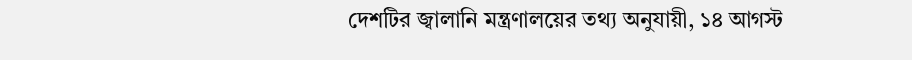দেশটির জ্বালানি মন্ত্রণালয়ের তথ্য অনুযায়ী, ১৪ আগস্ট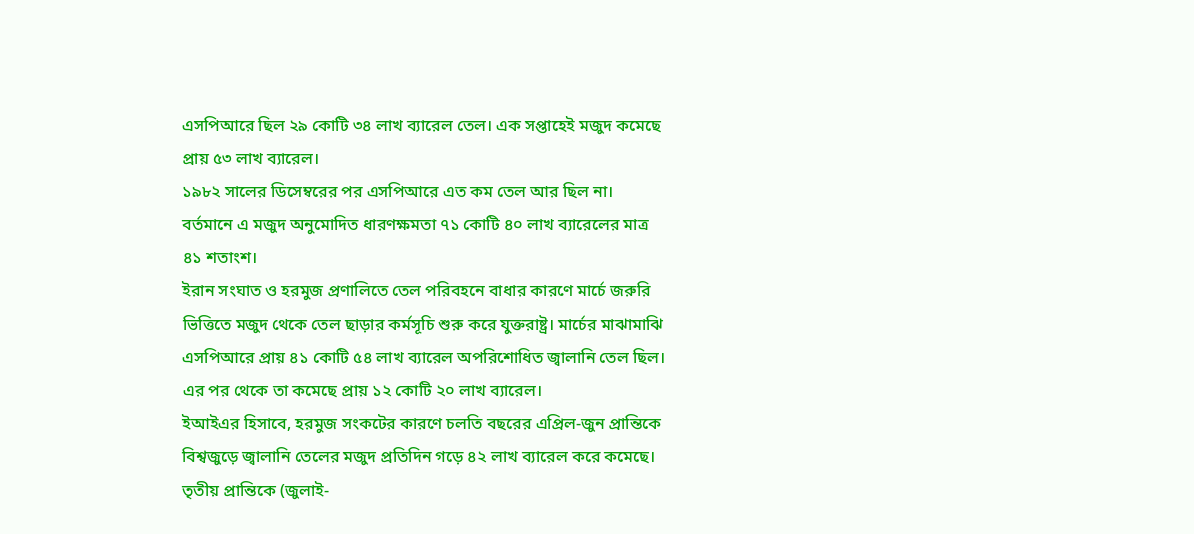এসপিআরে ছিল ২৯ কোটি ৩৪ লাখ ব্যারেল তেল। এক সপ্তাহেই মজুদ কমেছে প্রায় ৫৩ লাখ ব্যারেল।
১৯৮২ সালের ডিসেম্বরের পর এসপিআরে এত কম তেল আর ছিল না। বর্তমানে এ মজুদ অনুমোদিত ধারণক্ষমতা ৭১ কোটি ৪০ লাখ ব্যারেলের মাত্র ৪১ শতাংশ।
ইরান সংঘাত ও হরমুজ প্রণালিতে তেল পরিবহনে বাধার কারণে মার্চে জরুরি ভিত্তিতে মজুদ থেকে তেল ছাড়ার কর্মসূচি শুরু করে যুক্তরাষ্ট্র। মার্চের মাঝামাঝি এসপিআরে প্রায় ৪১ কোটি ৫৪ লাখ ব্যারেল অপরিশোধিত জ্বালানি তেল ছিল। এর পর থেকে তা কমেছে প্রায় ১২ কোটি ২০ লাখ ব্যারেল।
ইআইএর হিসাবে, হরমুজ সংকটের কারণে চলতি বছরের এপ্রিল-জুন প্রান্তিকে বিশ্বজুড়ে জ্বালানি তেলের মজুদ প্রতিদিন গড়ে ৪২ লাখ ব্যারেল করে কমেছে। তৃতীয় প্রান্তিকে (জুলাই-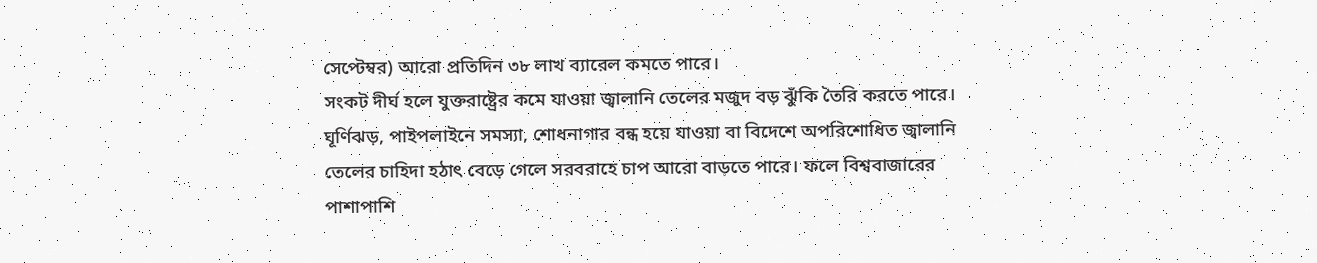সেপ্টেম্বর) আরো প্রতিদিন ৩৮ লাখ ব্যারেল কমতে পারে।
সংকট দীর্ঘ হলে যুক্তরাষ্ট্রের কমে যাওয়া জ্বালানি তেলের মজুদ বড় ঝুঁকি তৈরি করতে পারে। ঘূর্ণিঝড়, পাইপলাইনে সমস্যা, শোধনাগার বন্ধ হয়ে যাওয়া বা বিদেশে অপরিশোধিত জ্বালানি তেলের চাহিদা হঠাৎ বেড়ে গেলে সরবরাহে চাপ আরো বাড়তে পারে। ফলে বিশ্ববাজারের পাশাপাশি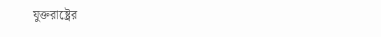যুক্তরাষ্ট্রের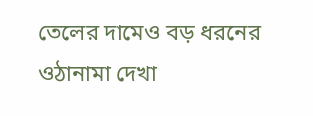তেলের দামেও বড় ধরনের ওঠানামা দেখা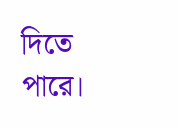দিতে পারে।